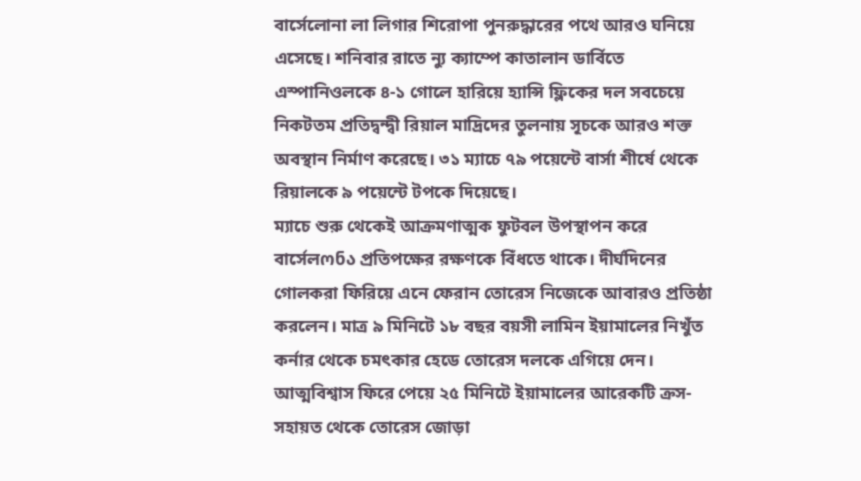বার্সেলোনা লা লিগার শিরোপা পুনরুদ্ধারের পথে আরও ঘনিয়ে এসেছে। শনিবার রাতে ন্যু ক্যাম্পে কাতালান ডার্বিতে এস্পানিওলকে ৪-১ গোলে হারিয়ে হ্যান্সি ফ্লিকের দল সবচেয়ে নিকটতম প্রতিদ্বন্দ্বী রিয়াল মাদ্রিদের তুলনায় সূচকে আরও শক্ত অবস্থান নির্মাণ করেছে। ৩১ ম্যাচে ৭৯ পয়েন্টে বার্সা শীর্ষে থেকে রিয়ালকে ৯ পয়েন্টে টপকে দিয়েছে।
ম্যাচে শুরু থেকেই আক্রমণাত্মক ফুটবল উপস্থাপন করে বার্সেলონა প্রতিপক্ষের রক্ষণকে বিঁধতে থাকে। দীর্ঘদিনের গোলকরা ফিরিয়ে এনে ফেরান তোরেস নিজেকে আবারও প্রতিষ্ঠা করলেন। মাত্র ৯ মিনিটে ১৮ বছর বয়সী লামিন ইয়ামালের নিখুঁত কর্নার থেকে চমৎকার হেডে তোরেস দলকে এগিয়ে দেন। আত্মবিশ্বাস ফিরে পেয়ে ২৫ মিনিটে ইয়ামালের আরেকটি ক্রস-সহায়ত থেকে তোরেস জোড়া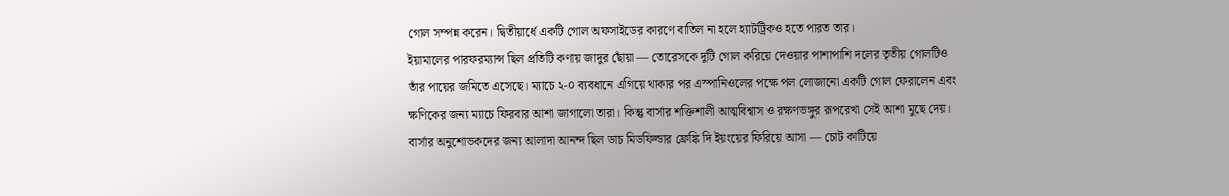গোল সম্পন্ন করেন। দ্বিতীয়ার্ধে একটি গোল অফসাইডের কারণে বাতিল না হলে হ্যাটট্রিকও হতে পারত তার।
ইয়ামালের পারফরম্যান্স ছিল প্রতিটি কণায় জাদুর ছোঁয়া — তোরেসকে দুটি গোল করিয়ে দেওয়ার পাশাপাশি দলের তৃতীয় গোলটিও তাঁর পায়ের জমিতে এসেছে। ম্যাচে ২-০ ব্যবধানে এগিয়ে থাকার পর এস্পানিওলের পক্ষে পল লোজানো একটি গোল ফেরালেন এবং ক্ষণিকের জন্য ম্যাচে ফিরবার আশা জাগালো তারা। কিন্তু বার্সার শক্তিশালী আত্মবিশ্বাস ও রক্ষণভঙ্গুর রূপরেখা সেই আশা মুছে দেয়।
বার্সার অনুশোভকদের জন্য আলাদা আনন্দ ছিল ডাচ মিডফিল্ডার ফ্রেঙ্কি দি ইয়ংয়ের ফিরিয়ে আসা — চোট কাটিয়ে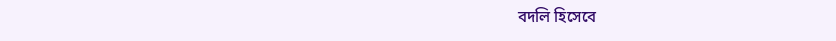বদলি হিসেবে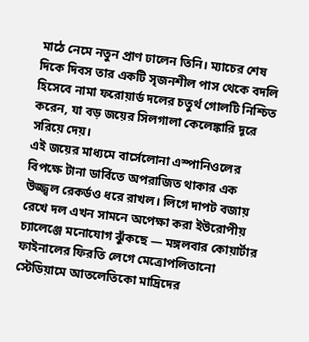মাঠে নেমে নতুন প্রাণ ঢালেন তিনি। ম্যাচের শেষ দিকে দিবস তার একটি সৃজনশীল পাস থেকে বদলি হিসেবে নামা ফরোয়ার্ড দলের চতুর্থ গোলটি নিশ্চিত করেন, যা বড় জয়ের সিলগালা কেলেঙ্কারি দূরে সরিয়ে দেয়।
এই জয়ের মাধ্যমে বার্সেলোনা এস্পানিওলের বিপক্ষে টানা ডার্বিতে অপরাজিত থাকার এক উজ্জ্বল রেকর্ডও ধরে রাখল। লিগে দাপট বজায় রেখে দল এখন সামনে অপেক্ষা করা ইউরোপীয় চ্যালেঞ্জে মনোযোগ ঝুঁকছে — মঙ্গলবার কোয়ার্টার ফাইনালের ফিরতি লেগে মেত্রোপলিতানো স্টেডিয়ামে আতলেতিকো মাদ্রিদের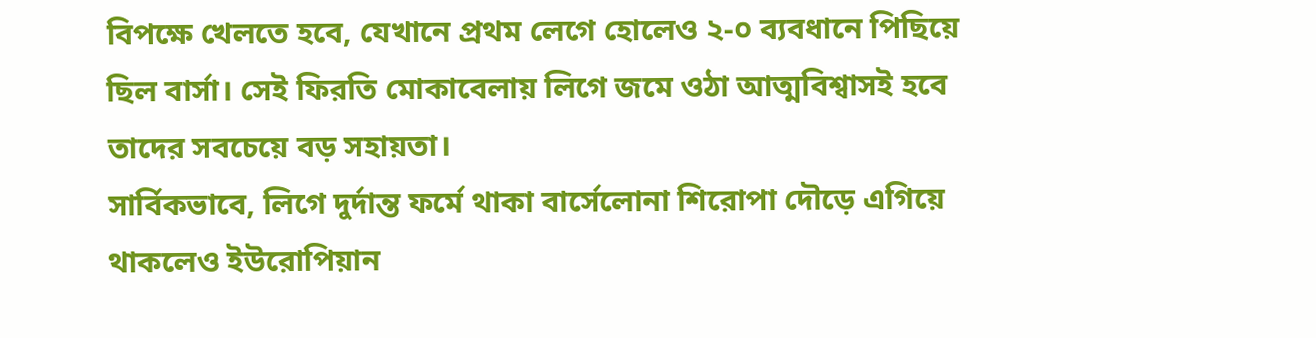বিপক্ষে খেলতে হবে, যেখানে প্রথম লেগে হোলেও ২-০ ব্যবধানে পিছিয়ে ছিল বার্সা। সেই ফিরতি মোকাবেলায় লিগে জমে ওঠা আত্মবিশ্বাসই হবে তাদের সবচেয়ে বড় সহায়তা।
সার্বিকভাবে, লিগে দুর্দান্ত ফর্মে থাকা বার্সেলোনা শিরোপা দৌড়ে এগিয়ে থাকলেও ইউরোপিয়ান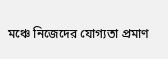মঞ্চে নিজেদের যোগ্যতা প্রমাণ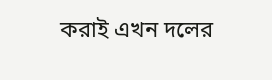করাই এখন দলের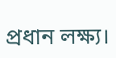প্রধান লক্ষ্য।